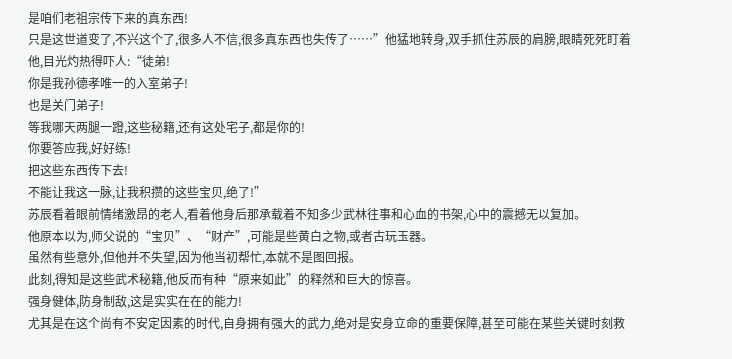是咱们老祖宗传下来的真东西!
只是这世道变了,不兴这个了,很多人不信,很多真东西也失传了……”他猛地转身,双手抓住苏辰的肩膀,眼睛死死盯着他,目光灼热得吓人:“徒弟!
你是我孙德孝唯一的入室弟子!
也是关门弟子!
等我哪天两腿一蹬,这些秘籍,还有这处宅子,都是你的!
你要答应我,好好练!
把这些东西传下去!
不能让我这一脉,让我积攒的这些宝贝,绝了!”
苏辰看着眼前情绪激昂的老人,看着他身后那承载着不知多少武林往事和心血的书架,心中的震撼无以复加。
他原本以为,师父说的“宝贝”、“财产”,可能是些黄白之物,或者古玩玉器。
虽然有些意外,但他并不失望,因为他当初帮忙,本就不是图回报。
此刻,得知是这些武术秘籍,他反而有种“原来如此”的释然和巨大的惊喜。
强身健体,防身制敌,这是实实在在的能力!
尤其是在这个尚有不安定因素的时代,自身拥有强大的武力,绝对是安身立命的重要保障,甚至可能在某些关键时刻救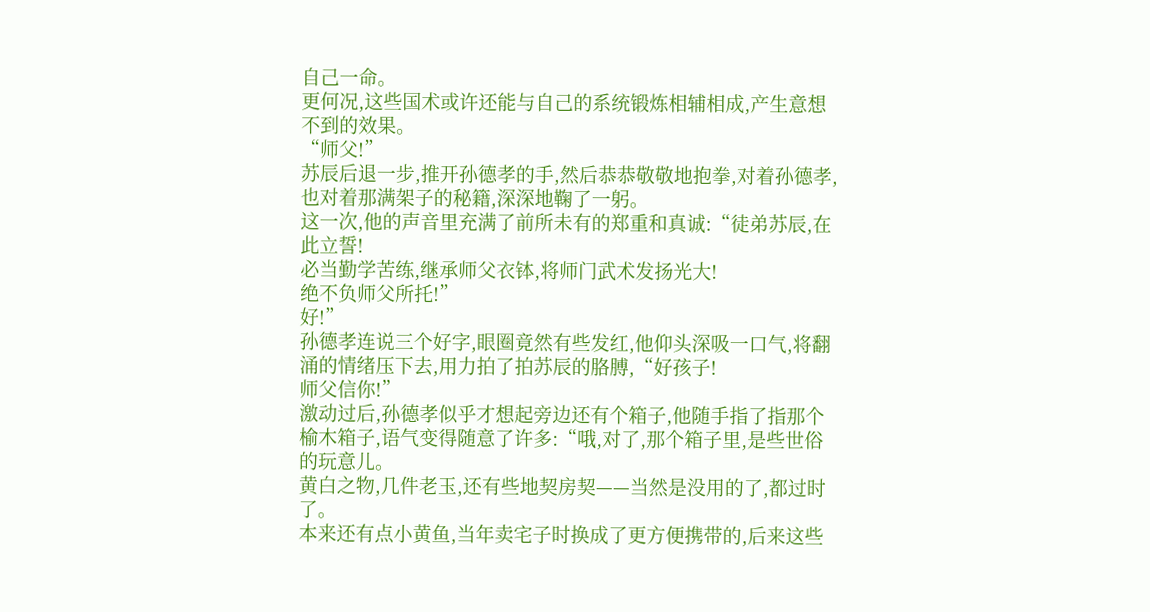自己一命。
更何况,这些国术或许还能与自己的系统锻炼相辅相成,产生意想不到的效果。
“师父!”
苏辰后退一步,推开孙德孝的手,然后恭恭敬敬地抱拳,对着孙德孝,也对着那满架子的秘籍,深深地鞠了一躬。
这一次,他的声音里充满了前所未有的郑重和真诚:“徒弟苏辰,在此立誓!
必当勤学苦练,继承师父衣钵,将师门武术发扬光大!
绝不负师父所托!”
好!”
孙德孝连说三个好字,眼圈竟然有些发红,他仰头深吸一口气,将翻涌的情绪压下去,用力拍了拍苏辰的胳膊,“好孩子!
师父信你!”
激动过后,孙德孝似乎才想起旁边还有个箱子,他随手指了指那个榆木箱子,语气变得随意了许多:“哦,对了,那个箱子里,是些世俗的玩意儿。
黄白之物,几件老玉,还有些地契房契——当然是没用的了,都过时了。
本来还有点小黄鱼,当年卖宅子时换成了更方便携带的,后来这些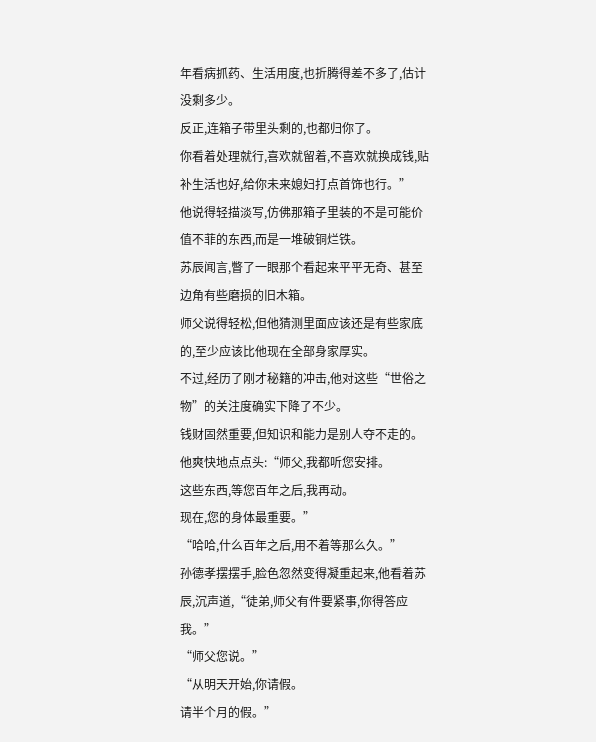年看病抓药、生活用度,也折腾得差不多了,估计没剩多少。
反正,连箱子带里头剩的,也都归你了。
你看着处理就行,喜欢就留着,不喜欢就换成钱,贴补生活也好,给你未来媳妇打点首饰也行。”
他说得轻描淡写,仿佛那箱子里装的不是可能价值不菲的东西,而是一堆破铜烂铁。
苏辰闻言,瞥了一眼那个看起来平平无奇、甚至边角有些磨损的旧木箱。
师父说得轻松,但他猜测里面应该还是有些家底的,至少应该比他现在全部身家厚实。
不过,经历了刚才秘籍的冲击,他对这些“世俗之物”的关注度确实下降了不少。
钱财固然重要,但知识和能力是别人夺不走的。
他爽快地点点头:“师父,我都听您安排。
这些东西,等您百年之后,我再动。
现在,您的身体最重要。”
“哈哈,什么百年之后,用不着等那么久。”
孙德孝摆摆手,脸色忽然变得凝重起来,他看着苏辰,沉声道,“徒弟,师父有件要紧事,你得答应我。”
“师父您说。”
“从明天开始,你请假。
请半个月的假。”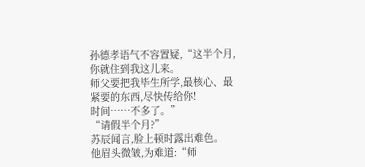孙德孝语气不容置疑,“这半个月,你就住到我这儿来。
师父要把我毕生所学,最核心、最紧要的东西,尽快传给你!
时间……不多了。”
“请假半个月?”
苏辰闻言,脸上顿时露出难色。
他眉头微皱,为难道:“师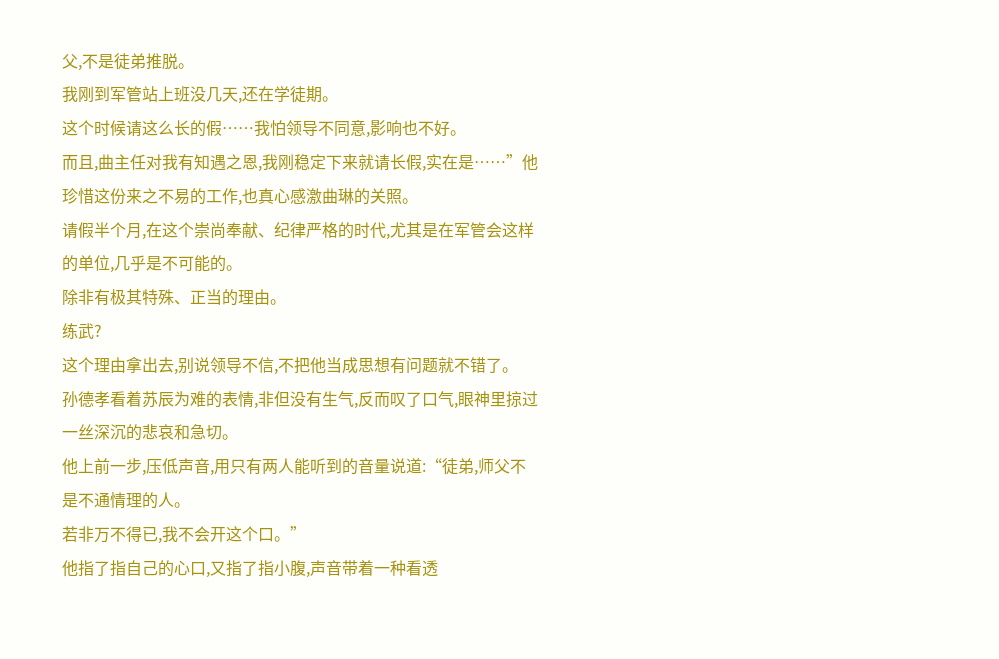父,不是徒弟推脱。
我刚到军管站上班没几天,还在学徒期。
这个时候请这么长的假……我怕领导不同意,影响也不好。
而且,曲主任对我有知遇之恩,我刚稳定下来就请长假,实在是……”他珍惜这份来之不易的工作,也真心感激曲琳的关照。
请假半个月,在这个崇尚奉献、纪律严格的时代,尤其是在军管会这样的单位,几乎是不可能的。
除非有极其特殊、正当的理由。
练武?
这个理由拿出去,别说领导不信,不把他当成思想有问题就不错了。
孙德孝看着苏辰为难的表情,非但没有生气,反而叹了口气,眼神里掠过一丝深沉的悲哀和急切。
他上前一步,压低声音,用只有两人能听到的音量说道:“徒弟,师父不是不通情理的人。
若非万不得已,我不会开这个口。”
他指了指自己的心口,又指了指小腹,声音带着一种看透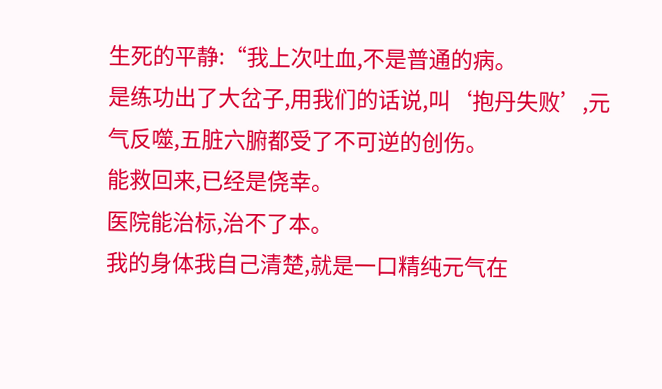生死的平静:“我上次吐血,不是普通的病。
是练功出了大岔子,用我们的话说,叫‘抱丹失败’,元气反噬,五脏六腑都受了不可逆的创伤。
能救回来,已经是侥幸。
医院能治标,治不了本。
我的身体我自己清楚,就是一口精纯元气在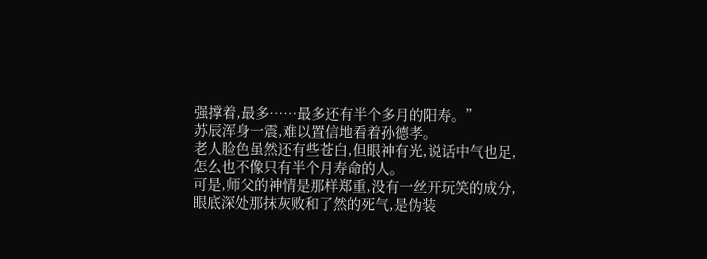强撑着,最多……最多还有半个多月的阳寿。”
苏辰浑身一震,难以置信地看着孙德孝。
老人脸色虽然还有些苍白,但眼神有光,说话中气也足,怎么也不像只有半个月寿命的人。
可是,师父的神情是那样郑重,没有一丝开玩笑的成分,眼底深处那抹灰败和了然的死气,是伪装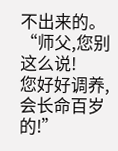不出来的。
“师父,您别这么说!
您好好调养,会长命百岁的!”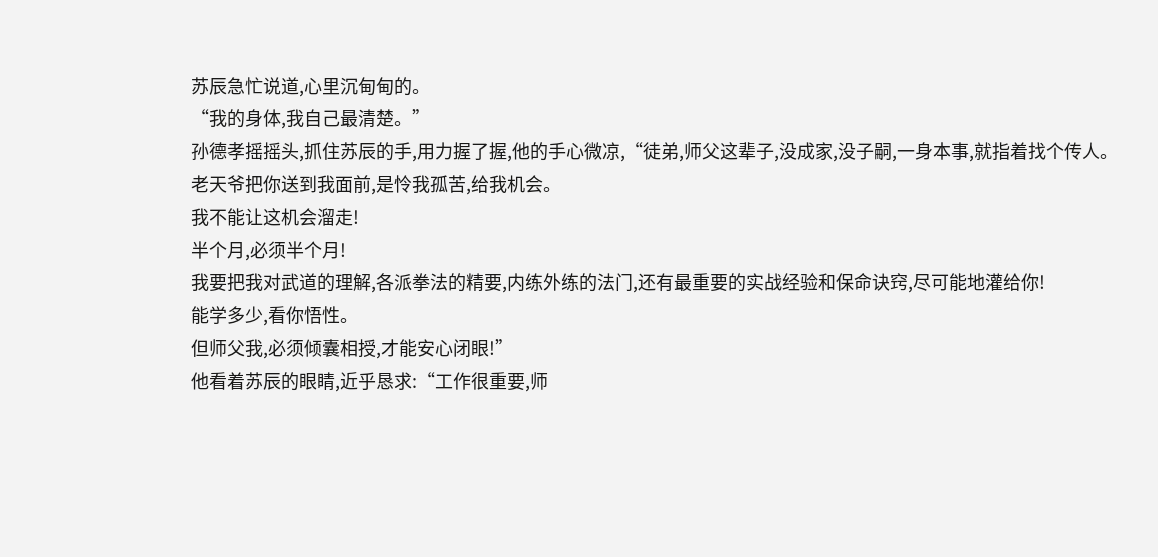苏辰急忙说道,心里沉甸甸的。
“我的身体,我自己最清楚。”
孙德孝摇摇头,抓住苏辰的手,用力握了握,他的手心微凉,“徒弟,师父这辈子,没成家,没子嗣,一身本事,就指着找个传人。
老天爷把你送到我面前,是怜我孤苦,给我机会。
我不能让这机会溜走!
半个月,必须半个月!
我要把我对武道的理解,各派拳法的精要,内练外练的法门,还有最重要的实战经验和保命诀窍,尽可能地灌给你!
能学多少,看你悟性。
但师父我,必须倾囊相授,才能安心闭眼!”
他看着苏辰的眼睛,近乎恳求:“工作很重要,师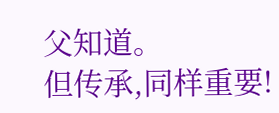父知道。
但传承,同样重要!